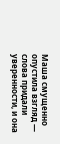Маша смущенно опустила взгляд — слова придали уверенности, и она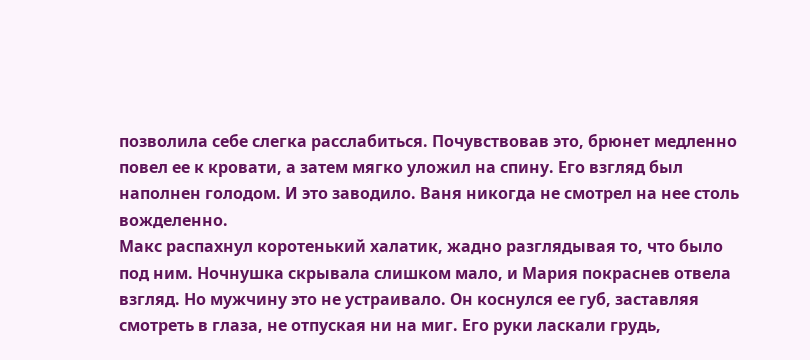позволила себе слегка расслабиться. Почувствовав это, брюнет медленно повел ее к кровати, а затем мягко уложил на спину. Его взгляд был наполнен голодом. И это заводило. Ваня никогда не смотрел на нее столь вожделенно.
Макс распахнул коротенький халатик, жадно разглядывая то, что было под ним. Ночнушка скрывала слишком мало, и Мария покраснев отвела взгляд. Но мужчину это не устраивало. Он коснулся ее губ, заставляя смотреть в глаза, не отпуская ни на миг. Его руки ласкали грудь,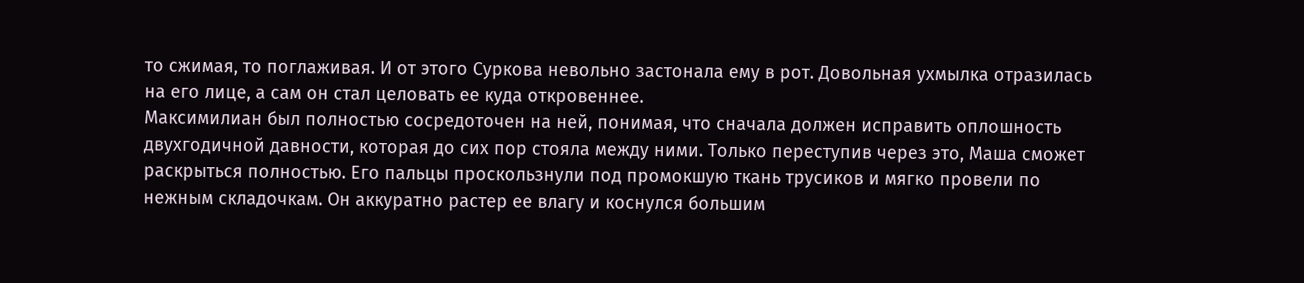то сжимая, то поглаживая. И от этого Суркова невольно застонала ему в рот. Довольная ухмылка отразилась на его лице, а сам он стал целовать ее куда откровеннее.
Максимилиан был полностью сосредоточен на ней, понимая, что сначала должен исправить оплошность двухгодичной давности, которая до сих пор стояла между ними. Только переступив через это, Маша сможет раскрыться полностью. Его пальцы проскользнули под промокшую ткань трусиков и мягко провели по нежным складочкам. Он аккуратно растер ее влагу и коснулся большим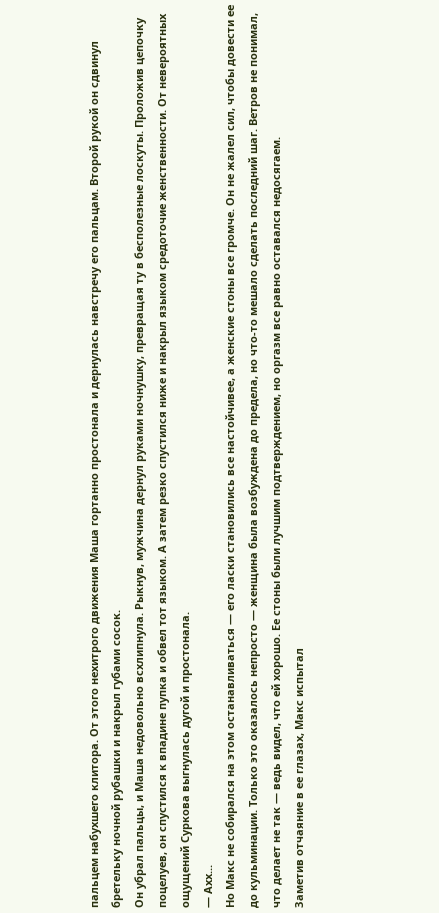пальцем набухшего клитора. От этого нехитрого движения Маша гортанно простонала и дернулась навстречу его пальцам. Второй рукой он сдвинул бретельку ночной рубашки и накрыл губами сосок.
Он убрал пальцы, и Маша недовольно всхлипнула. Рыкнув, мужчина дернул руками ночнушку, превращая ту в бесполезные лоскуты. Проложив цепочку поцелуев, он спустился к впадине пупка и обвел тот языком. А затем резко спустился ниже и накрыл языком средоточие женственности. От невероятных ощущений Суркова выгнулась дугой и простонала.
— Ахх...
Но Макс не собирался на этом останавливаться — его ласки становились все настойчивее, а женские стоны все громче. Он не жалел сил, чтобы довести ее до кульминации. Только это оказалось непросто — женщина была возбуждена до предела, но что-то мешало сделать последний шаг. Ветров не понимал, что делает не так — ведь видел, что ей хорошо. Ее стоны были лучшим подтверждением, но оргазм все равно оставался недосягаем.
Заметив отчаяние в ее глазах, Макс испытал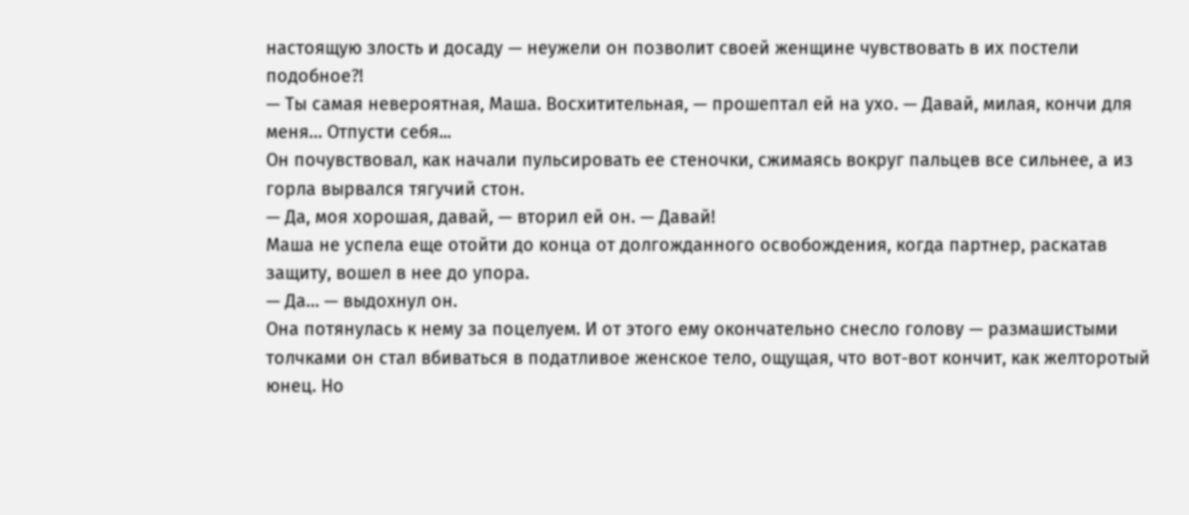настоящую злость и досаду — неужели он позволит своей женщине чувствовать в их постели подобное?!
— Ты самая невероятная, Маша. Восхитительная, — прошептал ей на ухо. — Давай, милая, кончи для меня… Отпусти себя...
Он почувствовал, как начали пульсировать ее стеночки, сжимаясь вокруг пальцев все сильнее, а из горла вырвался тягучий стон.
— Да, моя хорошая, давай, — вторил ей он. — Давай!
Маша не успела еще отойти до конца от долгожданного освобождения, когда партнер, раскатав защиту, вошел в нее до упора.
— Да… — выдохнул он.
Она потянулась к нему за поцелуем. И от этого ему окончательно снесло голову — размашистыми толчками он стал вбиваться в податливое женское тело, ощущая, что вот-вот кончит, как желторотый юнец. Но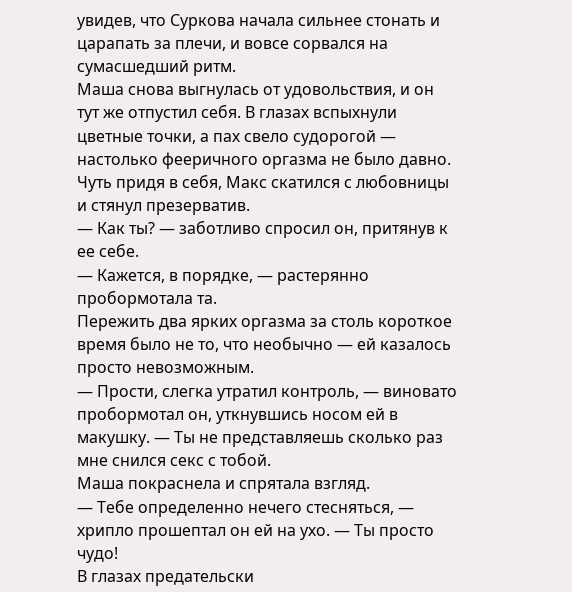увидев, что Суркова начала сильнее стонать и царапать за плечи, и вовсе сорвался на сумасшедший ритм.
Маша снова выгнулась от удовольствия, и он тут же отпустил себя. В глазах вспыхнули цветные точки, а пах свело судорогой — настолько фееричного оргазма не было давно. Чуть придя в себя, Макс скатился с любовницы и стянул презерватив.
— Как ты? — заботливо спросил он, притянув к ее себе.
— Кажется, в порядке, — растерянно пробормотала та.
Пережить два ярких оргазма за столь короткое время было не то, что необычно — ей казалось просто невозможным.
— Прости, слегка утратил контроль, — виновато пробормотал он, уткнувшись носом ей в макушку. — Ты не представляешь сколько раз мне снился секс с тобой.
Маша покраснела и спрятала взгляд.
— Тебе определенно нечего стесняться, — хрипло прошептал он ей на ухо. — Ты просто чудо!
В глазах предательски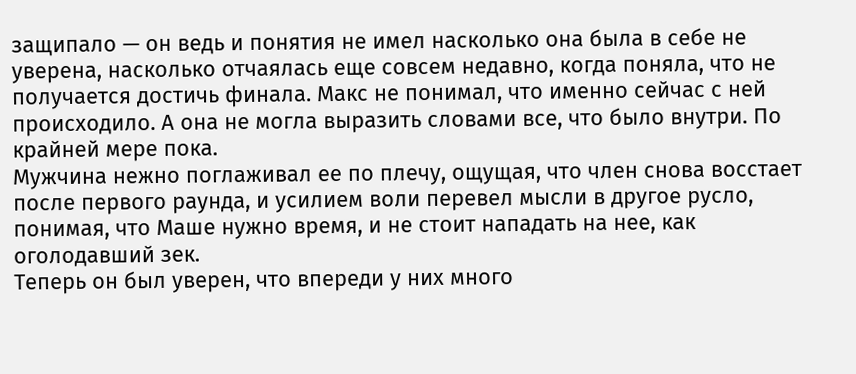защипало — он ведь и понятия не имел насколько она была в себе не уверена, насколько отчаялась еще совсем недавно, когда поняла, что не получается достичь финала. Макс не понимал, что именно сейчас с ней происходило. А она не могла выразить словами все, что было внутри. По крайней мере пока.
Мужчина нежно поглаживал ее по плечу, ощущая, что член снова восстает после первого раунда, и усилием воли перевел мысли в другое русло, понимая, что Маше нужно время, и не стоит нападать на нее, как оголодавший зек.
Теперь он был уверен, что впереди у них много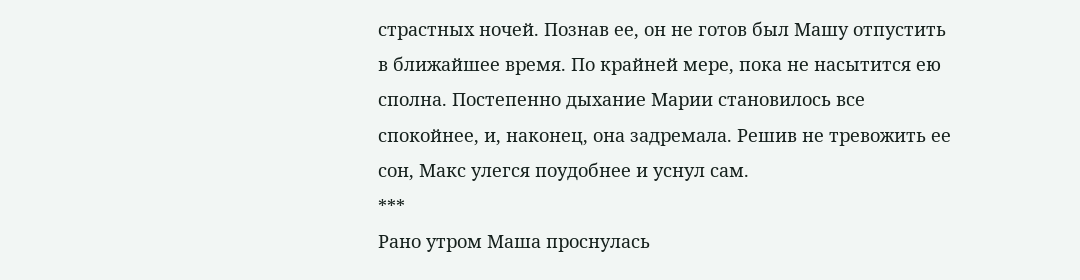страстных ночей. Познав ее, он не готов был Машу отпустить в ближайшее время. По крайней мере, пока не насытится ею сполна. Постепенно дыхание Марии становилось все спокойнее, и, наконец, она задремала. Решив не тревожить ее сон, Макс улегся поудобнее и уснул сам.
***
Рано утром Маша проснулась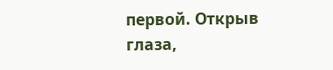первой. Открыв глаза,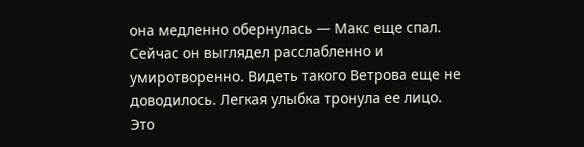она медленно обернулась — Макс еще спал. Сейчас он выглядел расслабленно и умиротворенно. Видеть такого Ветрова еще не доводилось. Легкая улыбка тронула ее лицо. Это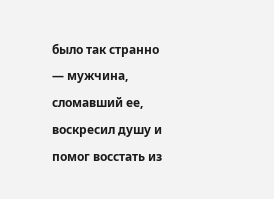было так странно — мужчина, сломавший ее, воскресил душу и помог восстать из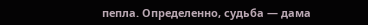пепла. Определенно, судьба — дама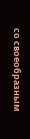со своеобразным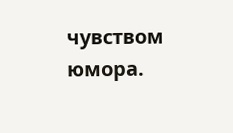чувством юмора.